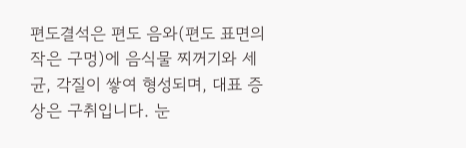편도결석은 편도 음와(편도 표면의 작은 구멍)에 음식물 찌꺼기와 세균, 각질이 쌓여 형성되며, 대표 증상은 구취입니다. 눈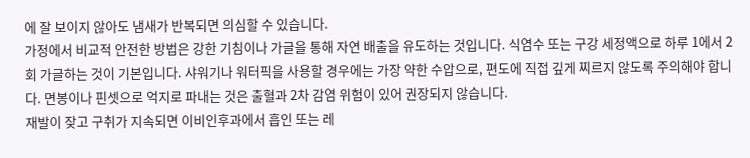에 잘 보이지 않아도 냄새가 반복되면 의심할 수 있습니다.
가정에서 비교적 안전한 방법은 강한 기침이나 가글을 통해 자연 배출을 유도하는 것입니다. 식염수 또는 구강 세정액으로 하루 1에서 2회 가글하는 것이 기본입니다. 샤워기나 워터픽을 사용할 경우에는 가장 약한 수압으로, 편도에 직접 깊게 찌르지 않도록 주의해야 합니다. 면봉이나 핀셋으로 억지로 파내는 것은 출혈과 2차 감염 위험이 있어 권장되지 않습니다.
재발이 잦고 구취가 지속되면 이비인후과에서 흡인 또는 레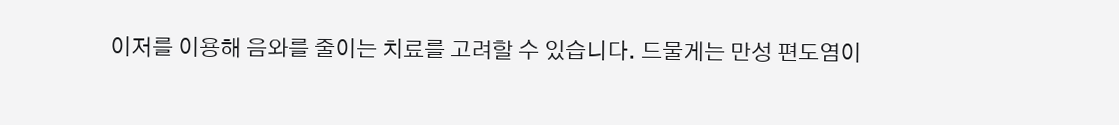이저를 이용해 음와를 줄이는 치료를 고려할 수 있습니다. 드물게는 만성 편도염이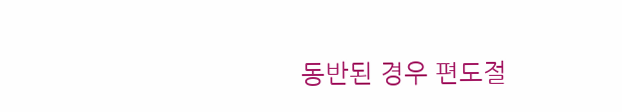동반된 경우 편도절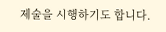제술을 시행하기도 합니다.